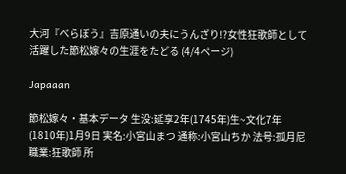大河『べらぼう』吉原通いの夫にうんざり!?女性狂歌師として活躍した節松嫁々の生涯をたどる (4/4ページ)

Japaaan

節松嫁々・基本データ 生没:延享2年(1745年)生~文化7年(1810年)1月9日 実名:小宮山まつ 通称:小宮山ちか 法号:孤月尼 職業:狂歌師 所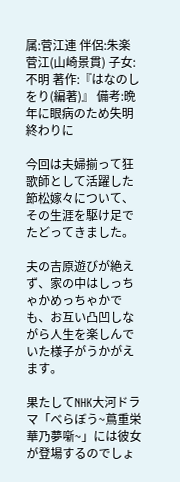属:菅江連 伴侶:朱楽菅江(山崎景貫) 子女:不明 著作:『はなのしをり(編著)』 備考:晩年に眼病のため失明 終わりに

今回は夫婦揃って狂歌師として活躍した節松嫁々について、その生涯を駆け足でたどってきました。

夫の吉原遊びが絶えず、家の中はしっちゃかめっちゃかでも、お互い凸凹しながら人生を楽しんでいた様子がうかがえます。

果たしてNHK大河ドラマ「べらぼう~蔦重栄華乃夢噺~」には彼女が登場するのでしょ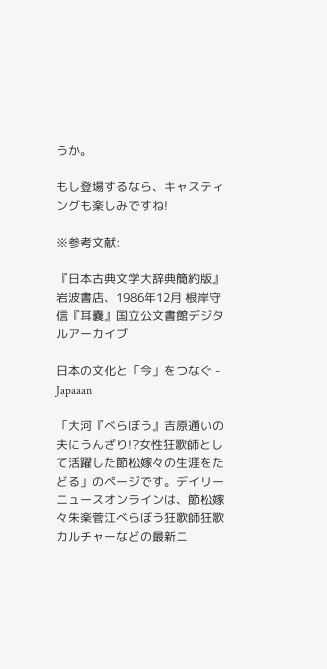うか。

もし登場するなら、キャスティングも楽しみですね!

※参考文献:

『日本古典文学大辞典簡約版』岩波書店、1986年12月 根岸守信『耳嚢』国立公文書館デジタルアーカイブ

日本の文化と「今」をつなぐ - Japaaan

「大河『べらぼう』吉原通いの夫にうんざり!?女性狂歌師として活躍した節松嫁々の生涯をたどる」のページです。デイリーニュースオンラインは、節松嫁々朱楽菅江べらぼう狂歌師狂歌カルチャーなどの最新ニ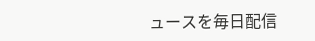ュースを毎日配信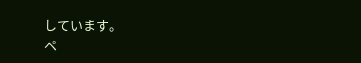しています。
ペ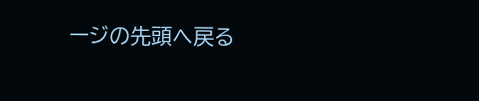ージの先頭へ戻る